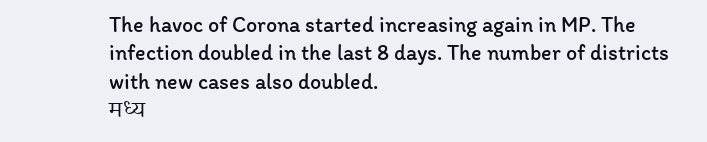The havoc of Corona started increasing again in MP. The infection doubled in the last 8 days. The number of districts with new cases also doubled.
मध्य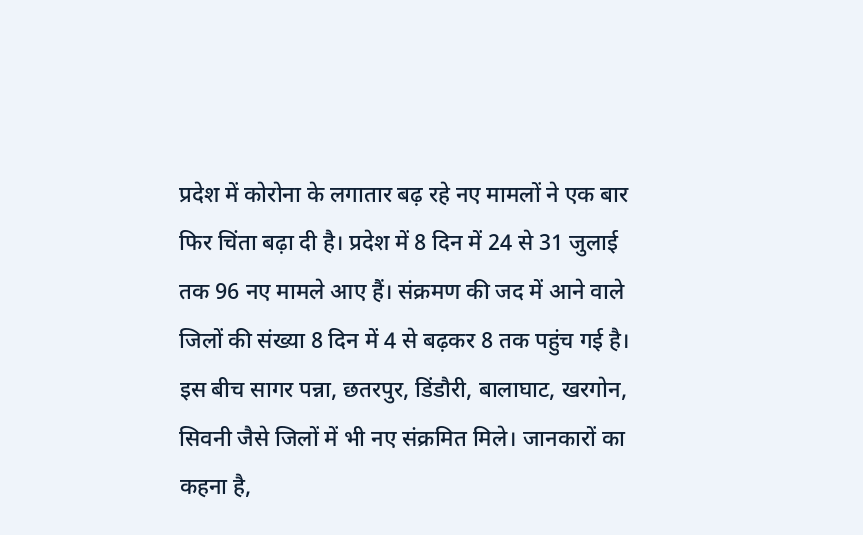प्रदेश में कोरोना के लगातार बढ़ रहे नए मामलों ने एक बार फिर चिंता बढ़ा दी है। प्रदेश में 8 दिन में 24 से 31 जुलाई तक 96 नए मामले आए हैं। संक्रमण की जद में आने वाले जिलों की संख्या 8 दिन में 4 से बढ़कर 8 तक पहुंच गई है।
इस बीच सागर पन्ना, छतरपुर, डिंडौरी, बालाघाट, खरगोन, सिवनी जैसे जिलों में भी नए संक्रमित मिले। जानकारों का कहना है,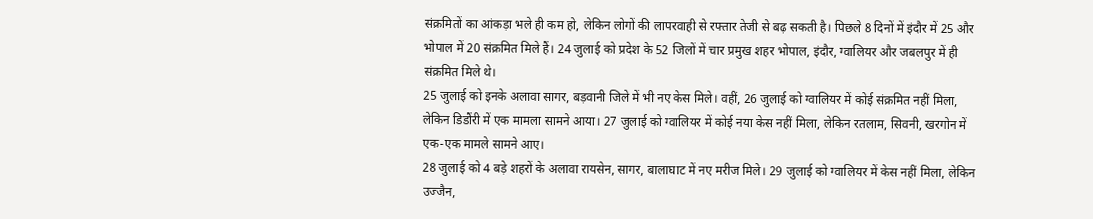संक्रमितों का आंकड़ा भले ही कम हो, लेकिन लोगों की लापरवाही से रफ्तार तेजी से बढ़ सकती है। पिछले 8 दिनों में इंदौर में 25 और भोपाल में 20 संक्रमित मिले हैं। 24 जुलाई को प्रदेश के 52 जिलों में चार प्रमुख शहर भोपाल, इंदौर, ग्वालियर और जबलपुर में ही संक्रमित मिले थे।
25 जुलाई को इनके अलावा सागर, बड़वानी जिले में भी नए केस मिले। वहीं, 26 जुलाई को ग्वालियर में कोई संक्रमित नहीं मिला, लेकिन डिडौंरी में एक मामला सामने आया। 27 जुलाई को ग्वालियर में कोई नया केस नहीं मिला, लेकिन रतलाम, सिवनी, खरगोन में एक-एक मामले सामने आए।
28 जुलाई को 4 बड़े शहरों के अलावा रायसेन, सागर, बालाघाट में नए मरीज मिले। 29 जुलाई को ग्वालियर में केस नहीं मिला, लेकिन उज्जैन,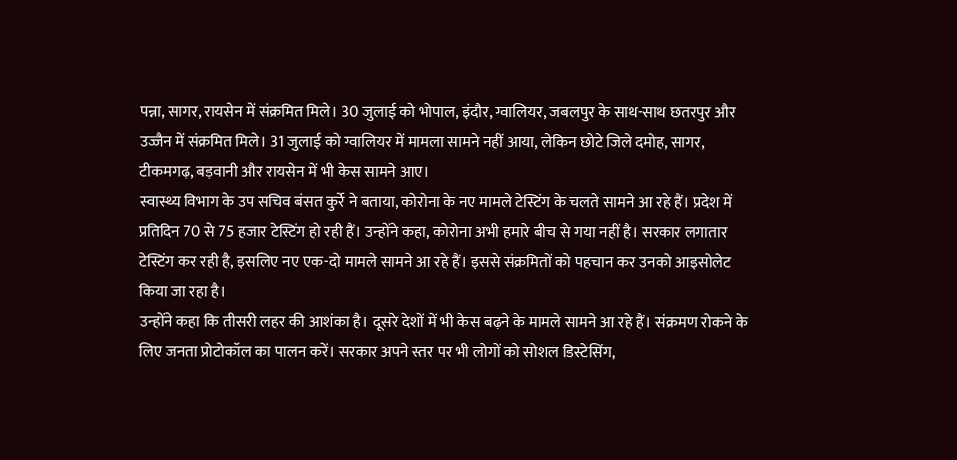पन्ना, सागर, रायसेन में संक्रमित मिले। 30 जुलाई को भोपाल, इंदौर, ग्वालियर, जबलपुर के साथ-साथ छतरपुर और उज्जैन में संक्रमित मिले। 31 जुलाई को ग्वालियर में मामला सामने नहीं आया, लेकिन छोटे जिले दमोह, सागर, टीकमगढ़, बड़वानी और रायसेन में भी केस सामने आए।
स्वास्थ्य विभाग के उप सचिव बंसत कुर्रे ने बताया, कोरोना के नए मामले टेस्टिंग के चलते सामने आ रहे हैं। प्रदेश में प्रतिदिन 70 से 75 हजार टेस्टिंग हो रही हैं। उन्होंने कहा, कोरोना अभी हमारे बीच से गया नहीं है। सरकार लगातार टेस्टिंग कर रही है, इसलिए नए एक-दो मामले सामने आ रहे हैं। इससे संक्रमितों को पहचान कर उनको आइसोलेट किया जा रहा है।
उन्होंने कहा कि तीसरी लहर की आशंका है। दूसरे देशों में भी केस बढ़ने के मामले सामने आ रहे हैं। संक्रमण रोकने के लिए जनता प्रोटोकॉल का पालन करें। सरकार अपने स्तर पर भी लोगों को सोशल डिस्टेसिंग,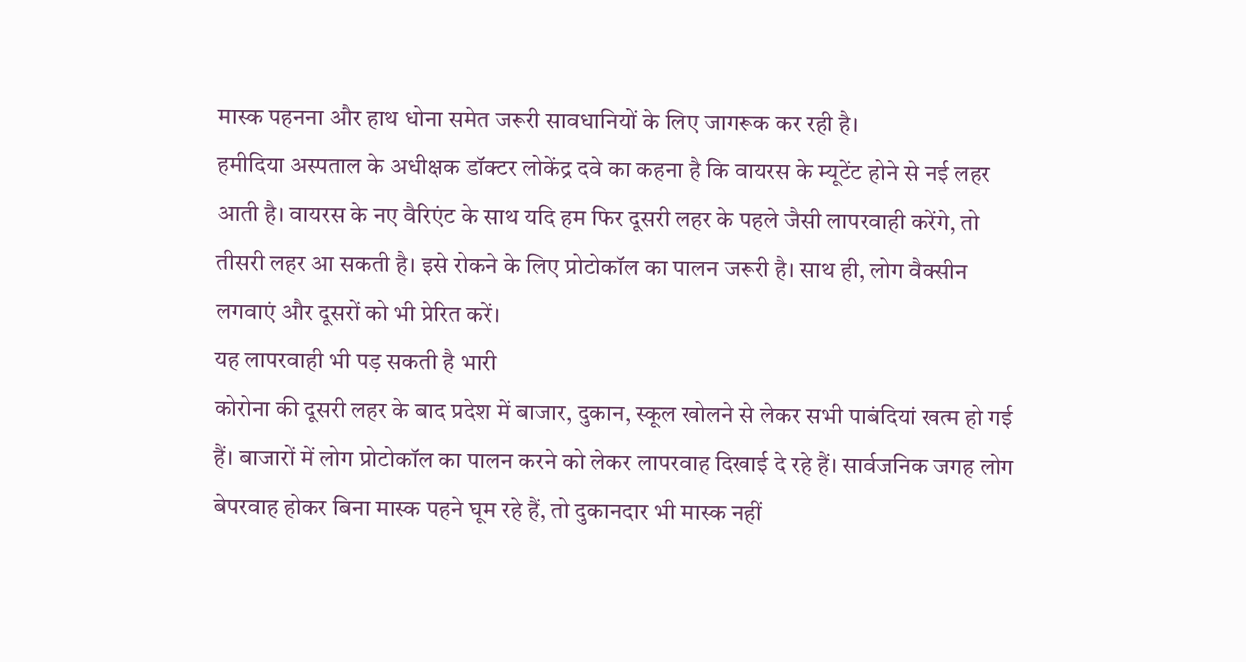मास्क पहनना और हाथ धोना समेत जरूरी सावधानियों के लिए जागरूक कर रही है।
हमीदिया अस्पताल के अधीक्षक डॉक्टर लोकेंद्र दवे का कहना है कि वायरस के म्यूटेंट होने से नई लहर आती है। वायरस के नए वैरिएंट के साथ यदि हम फिर दूसरी लहर के पहले जैसी लापरवाही करेंगे, तो तीसरी लहर आ सकती है। इसे रोकने के लिए प्रोटोकॉल का पालन जरूरी है। साथ ही, लोग वैक्सीन लगवाएं और दूसरों को भी प्रेरित करें।
यह लापरवाही भी पड़ सकती है भारी
कोरोना की दूसरी लहर के बाद प्रदेश में बाजार, दुकान, स्कूल खोलने से लेकर सभी पाबंदियां खत्म हो गई हैं। बाजारों में लोग प्रोटोकॉल का पालन करने को लेकर लापरवाह दिखाई दे रहे हैं। सार्वजनिक जगह लोग बेपरवाह होकर बिना मास्क पहने घूम रहे हैं, तो दुकानदार भी मास्क नहीं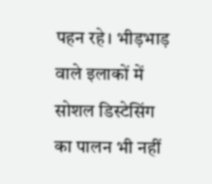पहन रहे। भीड़भाड़ वाले इलाकों में सोशल डिस्टेसिंग का पालन भी नहीं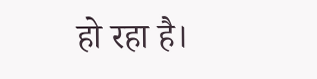हो रहा है।